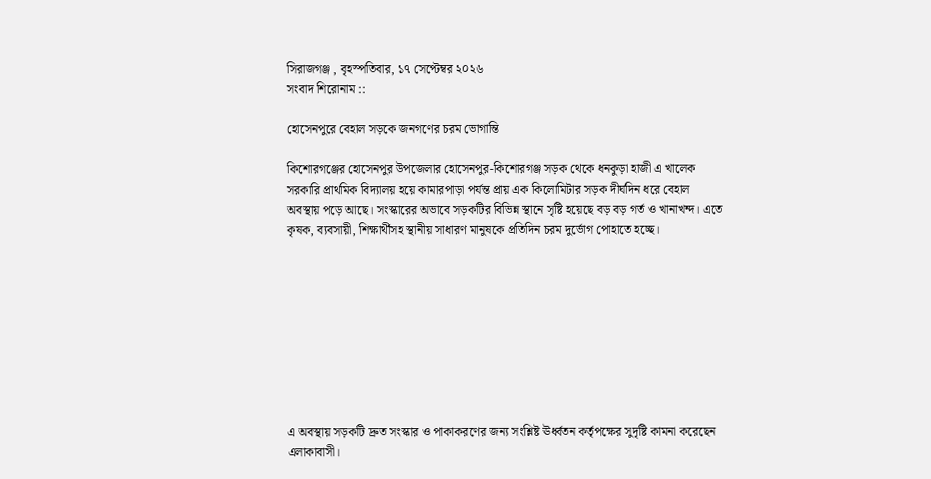সিরাজগঞ্জ , বৃহস্পতিবার, ১৭ সেপ্টেম্বর ২০২৬
সংবাদ শিরোনাম ::

হোসেনপুরে বেহাল সড়কে জনগণের চরম ভোগান্তি

কিশোরগঞ্জের হোসেনপুর উপজেলার হোসেনপুর-কিশোরগঞ্জ সড়ক থেকে ধনকুড়া হাজী এ খালেক সরকারি প্রাথমিক বিদ্যালয় হয়ে কামারপাড়া পর্যন্ত প্রায় এক কিলোমিটার সড়ক দীর্ঘদিন ধরে বেহাল অবস্থায় পড়ে আছে। সংস্কারের অভাবে সড়কটির বিভিন্ন স্থানে সৃষ্টি হয়েছে বড় বড় গর্ত ও খানাখন্দ। এতে কৃষক, ব্যবসায়ী, শিক্ষার্থীসহ স্থানীয় সাধারণ মানুষকে প্রতিদিন চরম দুর্ভোগ পোহাতে হচ্ছে।









এ অবস্থায় সড়কটি দ্রুত সংস্কার ও পাকাকরণের জন্য সংশ্লিষ্ট ঊর্ধ্বতন কর্তৃপক্ষের সুদৃষ্টি কামনা করেছেন এলাকাবাসী।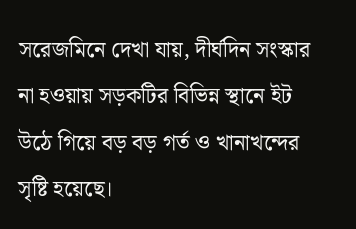সরেজমিনে দেখা যায়, দীর্ঘদিন সংস্কার না হওয়ায় সড়কটির বিভিন্ন স্থানে ইট উঠে গিয়ে বড় বড় গর্ত ও খানাখন্দের সৃষ্টি হয়েছে।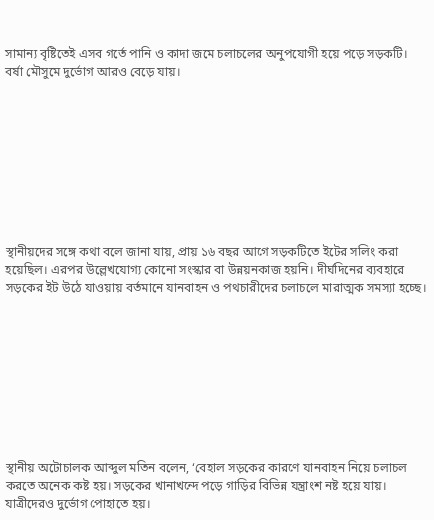সামান্য বৃষ্টিতেই এসব গর্তে পানি ও কাদা জমে চলাচলের অনুপযোগী হয়ে পড়ে সড়কটি। বর্ষা মৌসুমে দুর্ভোগ আরও বেড়ে যায়।









স্থানীয়দের সঙ্গে কথা বলে জানা যায়, প্রায় ১৬ বছর আগে সড়কটিতে ইটের সলিং করা হয়েছিল। এরপর উল্লেখযোগ্য কোনো সংস্কার বা উন্নয়নকাজ হয়নি। দীর্ঘদিনের ব্যবহারে সড়কের ইট উঠে যাওয়ায় বর্তমানে যানবাহন ও পথচারীদের চলাচলে মারাত্মক সমস্যা হচ্ছে।









স্থানীয় অটোচালক আব্দুল মতিন বলেন, ‘বেহাল সড়কের কারণে যানবাহন নিয়ে চলাচল করতে অনেক কষ্ট হয়। সড়কের খানাখন্দে পড়ে গাড়ির বিভিন্ন যন্ত্রাংশ নষ্ট হয়ে যায়। যাত্রীদেরও দুর্ভোগ পোহাতে হয়।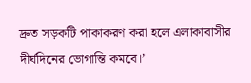দ্রুত সড়কটি পাকাকরণ করা হলে এলাকাবাসীর দীর্ঘদিনের ভোগান্তি কমবে।’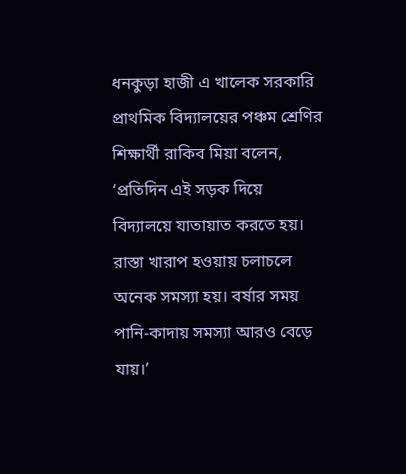ধনকুড়া হাজী এ খালেক সরকারি প্রাথমিক বিদ্যালয়ের পঞ্চম শ্রেণির শিক্ষার্থী রাকিব মিয়া বলেন, ‘প্রতিদিন এই সড়ক দিয়ে বিদ্যালয়ে যাতায়াত করতে হয়। রাস্তা খারাপ হওয়ায় চলাচলে অনেক সমস্যা হয়। বর্ষার সময় পানি-কাদায় সমস্যা আরও বেড়ে যায়।’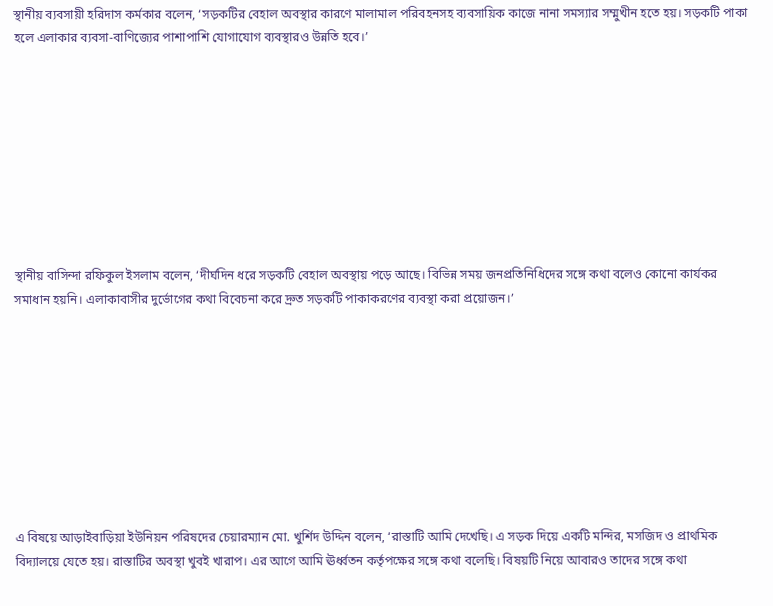স্থানীয় ব্যবসায়ী হরিদাস কর্মকার বলেন, ‘সড়কটির বেহাল অবস্থার কারণে মালামাল পরিবহনসহ ব্যবসায়িক কাজে নানা সমস্যার সম্মুখীন হতে হয়। সড়কটি পাকা হলে এলাকার ব্যবসা-বাণিজ্যের পাশাপাশি যোগাযোগ ব্যবস্থারও উন্নতি হবে।’









স্থানীয় বাসিন্দা রফিকুল ইসলাম বলেন, ‘দীর্ঘদিন ধরে সড়কটি বেহাল অবস্থায় পড়ে আছে। বিভিন্ন সময় জনপ্রতিনিধিদের সঙ্গে কথা বলেও কোনো কার্যকর সমাধান হয়নি। এলাকাবাসীর দুর্ভোগের কথা বিবেচনা করে দ্রুত সড়কটি পাকাকরণের ব্যবস্থা করা প্রয়োজন।’









এ বিষয়ে আড়াইবাড়িয়া ইউনিয়ন পরিষদের চেয়ারম্যান মো. খুর্শিদ উদ্দিন বলেন, ‘রাস্তাটি আমি দেখেছি। এ সড়ক দিয়ে একটি মন্দির, মসজিদ ও প্রাথমিক বিদ্যালয়ে যেতে হয়। রাস্তাটির অবস্থা খুবই খারাপ। এর আগে আমি ঊর্ধ্বতন কর্তৃপক্ষের সঙ্গে কথা বলেছি। বিষয়টি নিয়ে আবারও তাদের সঙ্গে কথা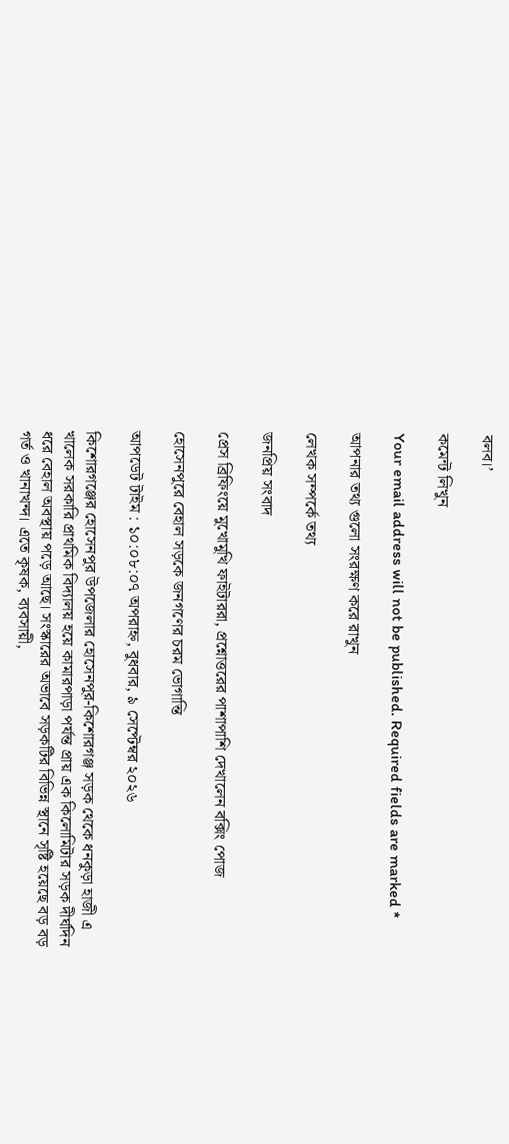বলব।’

কমেন্ট লিখুন

Your email address will not be published. Required fields are marked *

আপনার তথ্য গুলো সংরক্ষণ করে রাখুন

লেখক সম্পর্কে তথ্য

জনপ্রিয় সংবাদ

প্রেস ব্রিফিংয়ে মুখোমুখি ফাইটাররা, প্রশ্নোত্তরের পাশাপাশি দেখালেন বক্সিং পোজ

হোসেনপুরে বেহাল সড়কে জনগণের চরম ভোগান্তি

আপডেট টাইম : ১০:০৮:০৭ অপরাহ্ন, বুধবার, ৯ সেপ্টেম্বর ২০২৬

কিশোরগঞ্জের হোসেনপুর উপজেলার হোসেনপুর-কিশোরগঞ্জ সড়ক থেকে ধনকুড়া হাজী এ খালেক সরকারি প্রাথমিক বিদ্যালয় হয়ে কামারপাড়া পর্যন্ত প্রায় এক কিলোমিটার সড়ক দীর্ঘদিন ধরে বেহাল অবস্থায় পড়ে আছে। সংস্কারের অভাবে সড়কটির বিভিন্ন স্থানে সৃষ্টি হয়েছে বড় বড় গর্ত ও খানাখন্দ। এতে কৃষক, ব্যবসায়ী,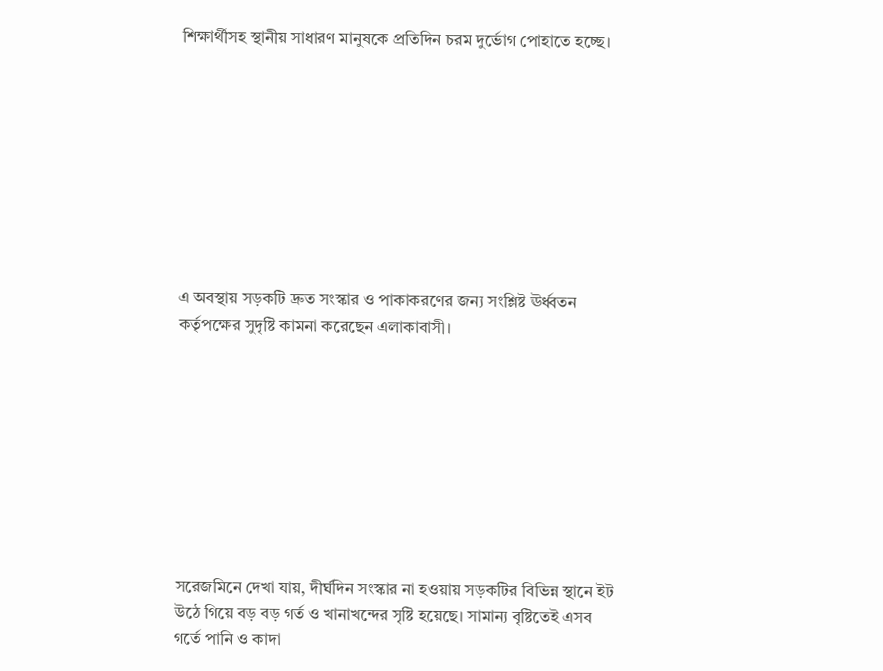শিক্ষার্থীসহ স্থানীয় সাধারণ মানুষকে প্রতিদিন চরম দুর্ভোগ পোহাতে হচ্ছে।









এ অবস্থায় সড়কটি দ্রুত সংস্কার ও পাকাকরণের জন্য সংশ্লিষ্ট ঊর্ধ্বতন কর্তৃপক্ষের সুদৃষ্টি কামনা করেছেন এলাকাবাসী।









সরেজমিনে দেখা যায়, দীর্ঘদিন সংস্কার না হওয়ায় সড়কটির বিভিন্ন স্থানে ইট উঠে গিয়ে বড় বড় গর্ত ও খানাখন্দের সৃষ্টি হয়েছে। সামান্য বৃষ্টিতেই এসব গর্তে পানি ও কাদা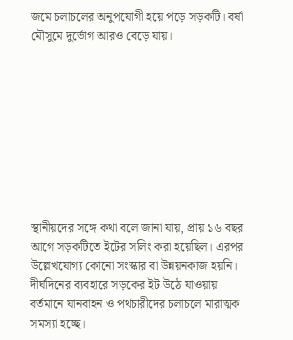জমে চলাচলের অনুপযোগী হয়ে পড়ে সড়কটি। বর্ষা মৌসুমে দুর্ভোগ আরও বেড়ে যায়।









স্থানীয়দের সঙ্গে কথা বলে জানা যায়, প্রায় ১৬ বছর আগে সড়কটিতে ইটের সলিং করা হয়েছিল। এরপর উল্লেখযোগ্য কোনো সংস্কার বা উন্নয়নকাজ হয়নি। দীর্ঘদিনের ব্যবহারে সড়কের ইট উঠে যাওয়ায় বর্তমানে যানবাহন ও পথচারীদের চলাচলে মারাত্মক সমস্যা হচ্ছে।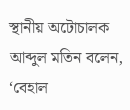স্থানীয় অটোচালক আব্দুল মতিন বলেন, ‘বেহাল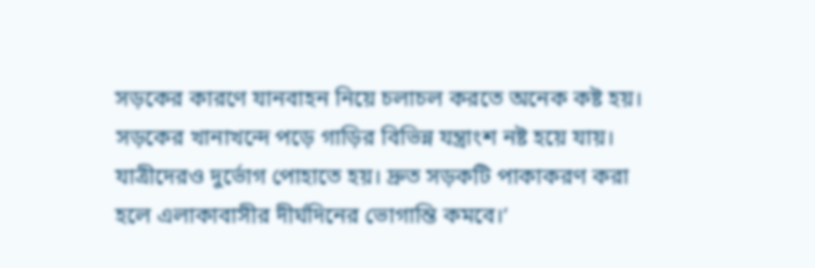সড়কের কারণে যানবাহন নিয়ে চলাচল করতে অনেক কষ্ট হয়। সড়কের খানাখন্দে পড়ে গাড়ির বিভিন্ন যন্ত্রাংশ নষ্ট হয়ে যায়। যাত্রীদেরও দুর্ভোগ পোহাতে হয়। দ্রুত সড়কটি পাকাকরণ করা হলে এলাকাবাসীর দীর্ঘদিনের ভোগান্তি কমবে।’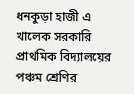ধনকুড়া হাজী এ খালেক সরকারি প্রাথমিক বিদ্যালয়ের পঞ্চম শ্রেণির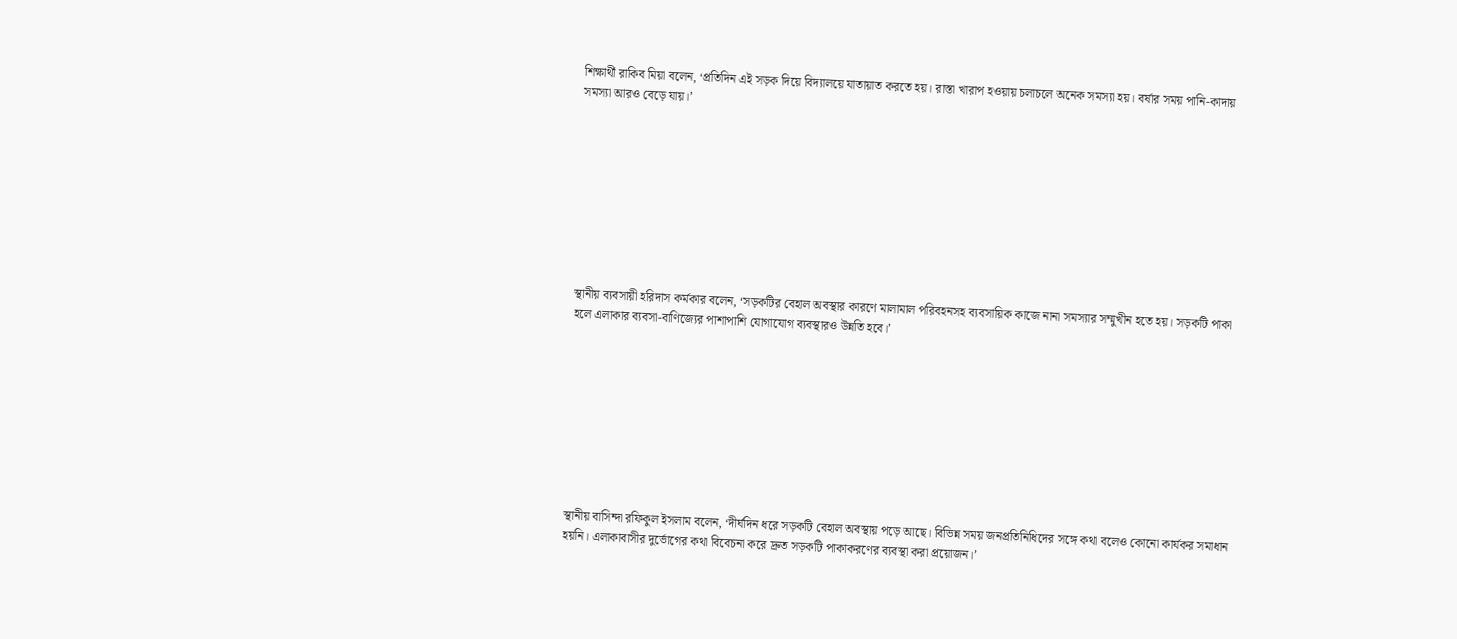শিক্ষার্থী রাকিব মিয়া বলেন, ‘প্রতিদিন এই সড়ক দিয়ে বিদ্যালয়ে যাতায়াত করতে হয়। রাস্তা খারাপ হওয়ায় চলাচলে অনেক সমস্যা হয়। বর্ষার সময় পানি-কাদায় সমস্যা আরও বেড়ে যায়।’









স্থানীয় ব্যবসায়ী হরিদাস কর্মকার বলেন, ‘সড়কটির বেহাল অবস্থার কারণে মালামাল পরিবহনসহ ব্যবসায়িক কাজে নানা সমস্যার সম্মুখীন হতে হয়। সড়কটি পাকা হলে এলাকার ব্যবসা-বাণিজ্যের পাশাপাশি যোগাযোগ ব্যবস্থারও উন্নতি হবে।’









স্থানীয় বাসিন্দা রফিকুল ইসলাম বলেন, ‘দীর্ঘদিন ধরে সড়কটি বেহাল অবস্থায় পড়ে আছে। বিভিন্ন সময় জনপ্রতিনিধিদের সঙ্গে কথা বলেও কোনো কার্যকর সমাধান হয়নি। এলাকাবাসীর দুর্ভোগের কথা বিবেচনা করে দ্রুত সড়কটি পাকাকরণের ব্যবস্থা করা প্রয়োজন।’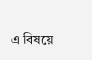এ বিষয়ে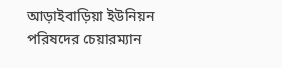আড়াইবাড়িয়া ইউনিয়ন পরিষদের চেয়ারম্যান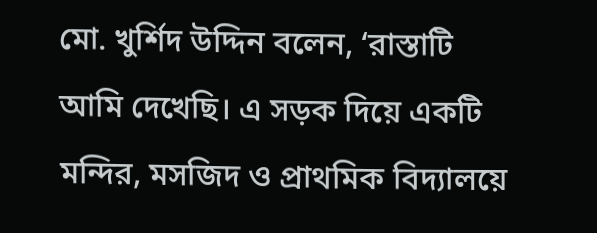মো. খুর্শিদ উদ্দিন বলেন, ‘রাস্তাটি আমি দেখেছি। এ সড়ক দিয়ে একটি মন্দির, মসজিদ ও প্রাথমিক বিদ্যালয়ে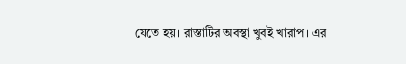যেতে হয়। রাস্তাটির অবস্থা খুবই খারাপ। এর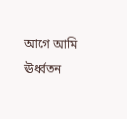আগে আমি ঊর্ধ্বতন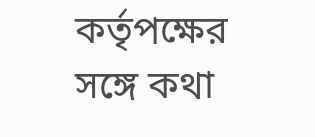কর্তৃপক্ষের সঙ্গে কথা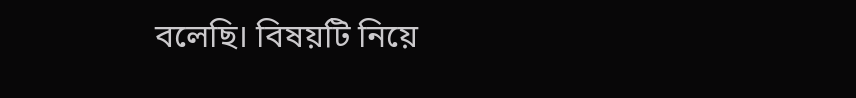বলেছি। বিষয়টি নিয়ে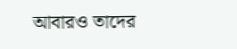আবারও তাদের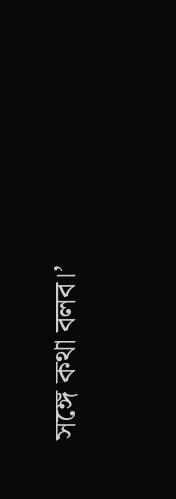সঙ্গে কথা বলব।’